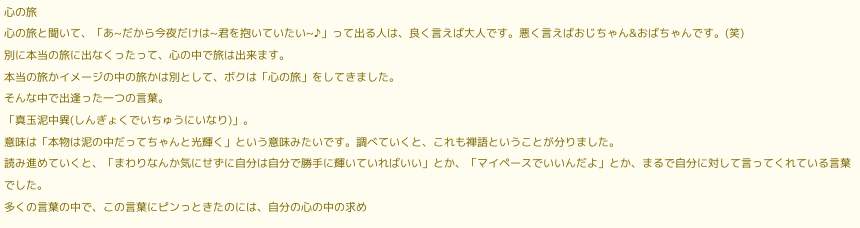心の旅
心の旅と聞いて、「あ~だから今夜だけは~君を抱いていたい~♪」って出る人は、良く言えば大人です。悪く言えばおじちゃん&おばちゃんです。(笑)
別に本当の旅に出なくったって、心の中で旅は出来ます。
本当の旅かイメージの中の旅かは別として、ボクは「心の旅」をしてきました。
そんな中で出逢った一つの言葉。
「真玉泥中異(しんぎょくでいちゅうにいなり)」。
意味は「本物は泥の中だってちゃんと光輝く」という意味みたいです。調べていくと、これも禅語ということが分りました。
読み進めていくと、「まわりなんか気にせずに自分は自分で勝手に輝いていればいい」とか、「マイペースでいいんだよ」とか、まるで自分に対して言ってくれている言葉でした。
多くの言葉の中で、この言葉にピンっときたのには、自分の心の中の求め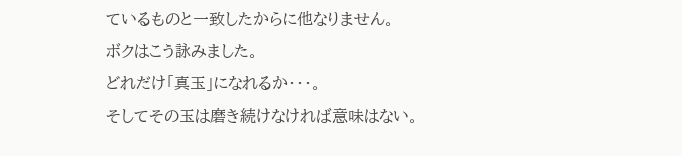ているものと一致したからに他なりません。
ボクはこう詠みました。
どれだけ「真玉」になれるか・・・。
そしてその玉は磨き続けなければ意味はない。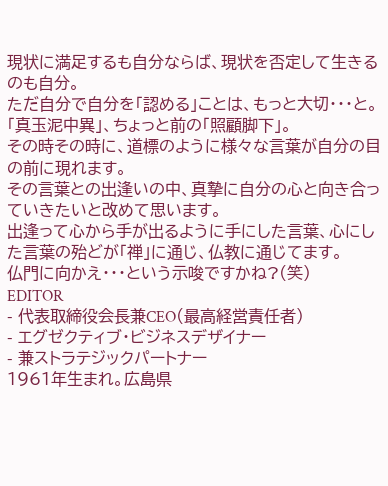現状に満足するも自分ならば、現状を否定して生きるのも自分。
ただ自分で自分を「認める」ことは、もっと大切・・・と。
「真玉泥中異」、ちょっと前の「照顧脚下」。
その時その時に、道標のように様々な言葉が自分の目の前に現れます。
その言葉との出逢いの中、真摯に自分の心と向き合っていきたいと改めて思います。
出逢って心から手が出るように手にした言葉、心にした言葉の殆どが「禅」に通じ、仏教に通じてます。
仏門に向かえ・・・という示唆ですかね?(笑)
EDITOR
- 代表取締役会長兼CEO(最高経営責任者)
- エグゼクティブ・ビジネスデザイナー
- 兼ストラテジックパートナー
1961年生まれ。広島県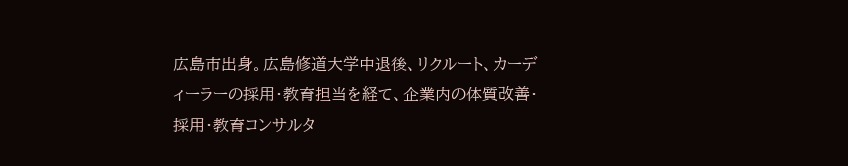広島市出身。広島修道大学中退後、リクルート、カーディーラーの採用・教育担当を経て、企業内の体質改善・採用・教育コンサルタ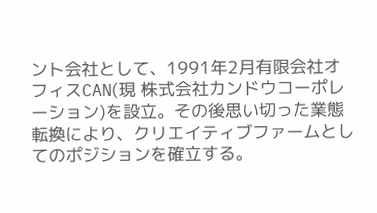ント会社として、1991年2月有限会社オフィスCAN(現 株式会社カンドウコーポレーション)を設立。その後思い切った業態転換により、クリエイティブファームとしてのポジションを確立する。